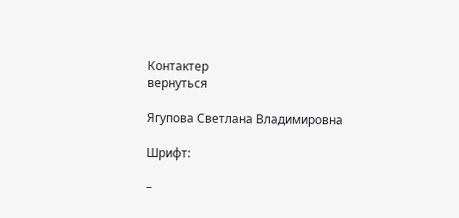Контактер
вернуться

Ягупова Светлана Владимировна

Шрифт:

–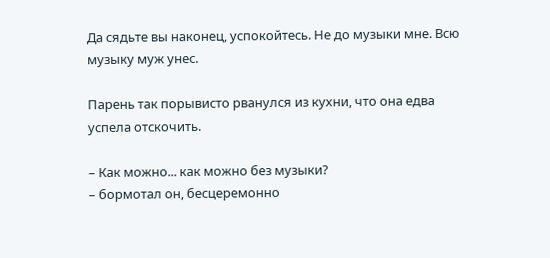Да сядьте вы наконец, успокойтесь. Не до музыки мне. Всю музыку муж унес.

Парень так порывисто рванулся из кухни, что она едва успела отскочить.

– Как можно... как можно без музыки?
– бормотал он, бесцеремонно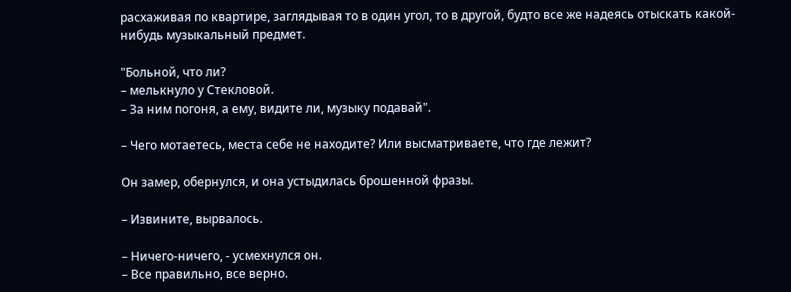расхаживая по квартире, заглядывая то в один угол, то в другой, будто все же надеясь отыскать какой-нибудь музыкальный предмет.

"Больной, что ли?
– мелькнуло у Стекловой.
– За ним погоня, а ему, видите ли, музыку подавай".

– Чего мотаетесь, места себе не находите? Или высматриваете, что где лежит?

Он замер, обернулся, и она устыдилась брошенной фразы.

– Извините, вырвалось.

– Ничего-ничего, - усмехнулся он.
– Все правильно, все верно.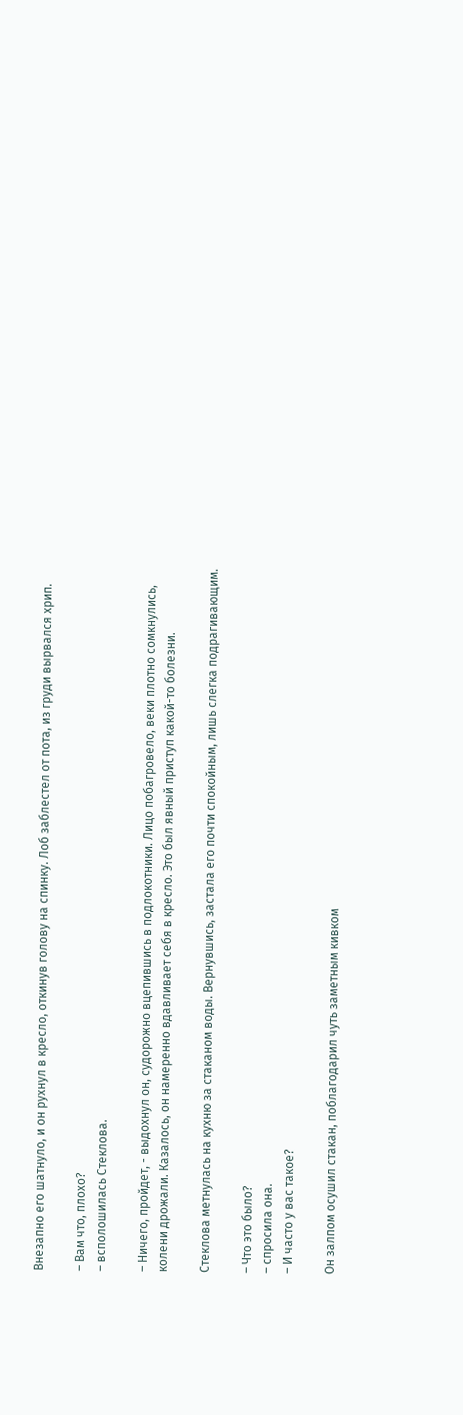Внезапно его шатнуло, и он рухнул в кресло, откинув голову на спинку. Лоб заблестел от пота, из груди вырвался хрип.

– Вам что, плохо?
– всполошилась Стеклова.

– Ничего, пройдет, - выдохнул он, судорожно вцепившись в подлокотники. Лицо побагровело, веки плотно сомкнулись, колени дрожали. Казалось, он намеренно вдавливает себя в кресло. Это был явный приступ какой-то болезни.

Стеклова метнулась на кухню за стаканом воды. Вернувшись, застала его почти спокойным, лишь слегка подрагивающим.

– Что это было?
– спросила она.
– И часто у вас такое?

Он залпом осушил стакан, поблагодарил чуть заметным кивком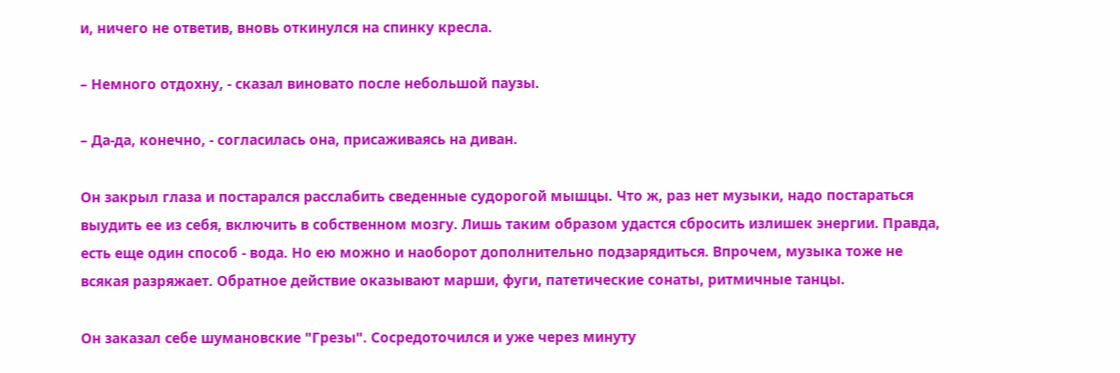и, ничего не ответив, вновь откинулся на спинку кресла.

– Немного отдохну, - сказал виновато после небольшой паузы.

– Да-да, конечно, - согласилась она, присаживаясь на диван.

Он закрыл глаза и постарался расслабить сведенные судорогой мышцы. Что ж, раз нет музыки, надо постараться выудить ее из себя, включить в собственном мозгу. Лишь таким образом удастся сбросить излишек энергии. Правда, есть еще один способ - вода. Но ею можно и наоборот дополнительно подзарядиться. Впрочем, музыка тоже не всякая разряжает. Обратное действие оказывают марши, фуги, патетические сонаты, ритмичные танцы.

Он заказал себе шумановские "Грезы". Сосредоточился и уже через минуту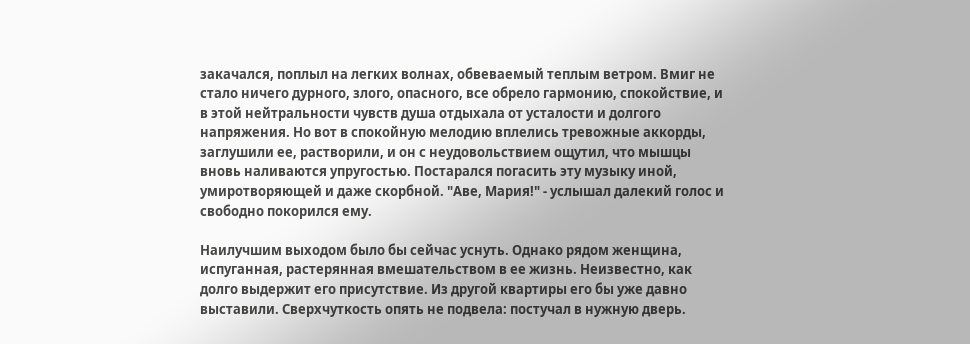закачался, поплыл на легких волнах, обвеваемый теплым ветром. Вмиг не стало ничего дурного, злого, опасного, все обрело гармонию, спокойствие, и в этой нейтральности чувств душа отдыхала от усталости и долгого напряжения. Но вот в спокойную мелодию вплелись тревожные аккорды, заглушили ее, растворили, и он с неудовольствием ощутил, что мышцы вновь наливаются упругостью. Постарался погасить эту музыку иной, умиротворяющей и даже скорбной. "Аве, Мария!" - услышал далекий голос и свободно покорился ему.

Наилучшим выходом было бы сейчас уснуть. Однако рядом женщина, испуганная, растерянная вмешательством в ее жизнь. Неизвестно, как долго выдержит его присутствие. Из другой квартиры его бы уже давно выставили. Сверхчуткость опять не подвела: постучал в нужную дверь.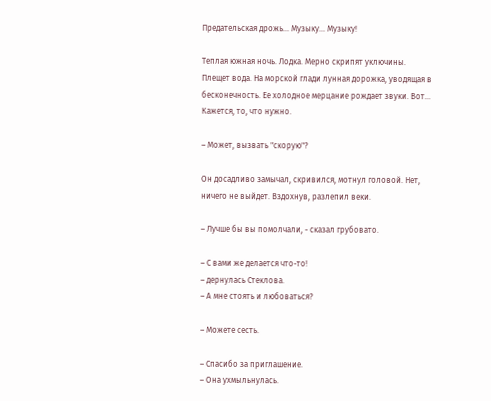Предательская дрожь... Музыку... Музыку!

Теплая южная ночь. Лодка. Мерно скрипят уключины. Плещет вода. На морской глади лунная дорожка, уводящая в бесконечность. Ее холодное мерцание рождает звуки. Вот... Кажется, то, что нужно.

– Может, вызвать "скорую"?

Он досадливо замычал, скривился, мотнул головой. Нет, ничего не выйдет. Вздохнув, разлепил веки.

– Лучше бы вы помолчали, - сказал грубовато.

– С вами же делается что-то!
– дернулась Стеклова.
– А мне стоять и любоваться?

– Можете сесть.

– Спасибо за приглашение.
– Она ухмыльнулась.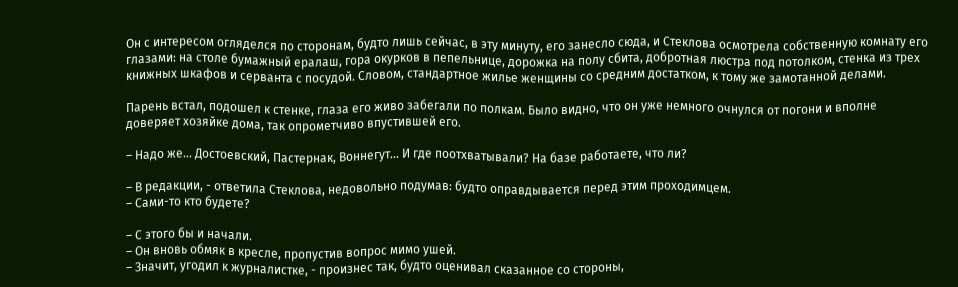Он с интересом огляделся по сторонам, будто лишь сейчас, в эту минуту, его занесло сюда, и Стеклова осмотрела собственную комнату его глазами: на столе бумажный ералаш, гора окурков в пепельнице, дорожка на полу сбита, добротная люстра под потолком, стенка из трех книжных шкафов и серванта с посудой. Словом, стандартное жилье женщины со средним достатком, к тому же замотанной делами.

Парень встал, подошел к стенке, глаза его живо забегали по полкам. Было видно, что он уже немного очнулся от погони и вполне доверяет хозяйке дома, так опрометчиво впустившей его.

– Надо же... Достоевский, Пастернак, Воннегут... И где поотхватывали? На базе работаете, что ли?

– В редакции, - ответила Стеклова, недовольно подумав: будто оправдывается перед этим проходимцем.
– Сами-то кто будете?

– С этого бы и начали.
– Он вновь обмяк в кресле, пропустив вопрос мимо ушей.
– Значит, угодил к журналистке, - произнес так, будто оценивал сказанное со стороны,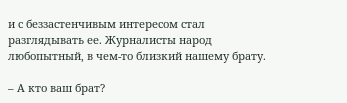и с беззастенчивым интересом стал разглядывать ее. Журналисты народ любопытный, в чем-то близкий нашему брату.

– А кто ваш брат?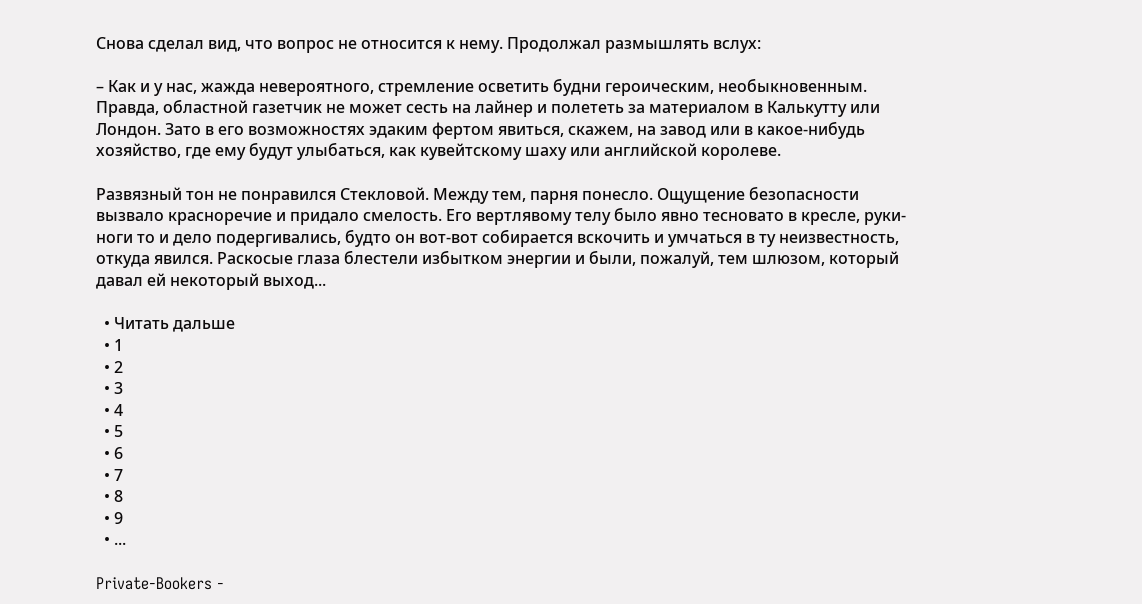Снова сделал вид, что вопрос не относится к нему. Продолжал размышлять вслух:

– Как и у нас, жажда невероятного, стремление осветить будни героическим, необыкновенным. Правда, областной газетчик не может сесть на лайнер и полететь за материалом в Калькутту или Лондон. Зато в его возможностях эдаким фертом явиться, скажем, на завод или в какое-нибудь хозяйство, где ему будут улыбаться, как кувейтскому шаху или английской королеве.

Развязный тон не понравился Стекловой. Между тем, парня понесло. Ощущение безопасности вызвало красноречие и придало смелость. Его вертлявому телу было явно тесновато в кресле, руки-ноги то и дело подергивались, будто он вот-вот собирается вскочить и умчаться в ту неизвестность, откуда явился. Раскосые глаза блестели избытком энергии и были, пожалуй, тем шлюзом, который давал ей некоторый выход...

  • Читать дальше
  • 1
  • 2
  • 3
  • 4
  • 5
  • 6
  • 7
  • 8
  • 9
  • ...

Private-Bookers -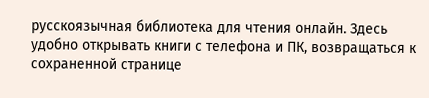русскоязычная библиотека для чтения онлайн. Здесь удобно открывать книги с телефона и ПК, возвращаться к сохраненной странице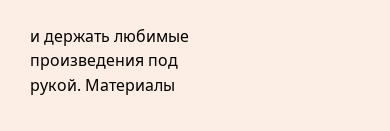и держать любимые произведения под рукой. Материалы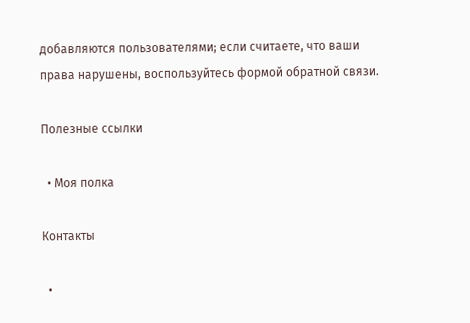добавляются пользователями; если считаете, что ваши права нарушены, воспользуйтесь формой обратной связи.

Полезные ссылки

  • Моя полка

Контакты

  •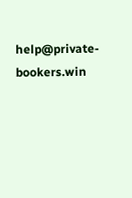help@private-bookers.win